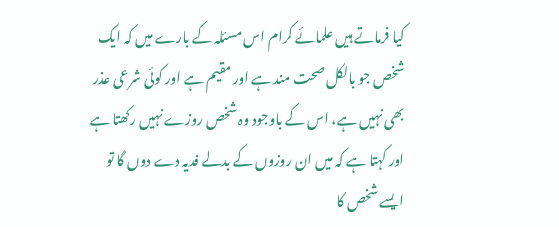کیا فرماتے ہیں علمائے کرام اس مسئلہ کے بارے میں کہ ایک شخص جو بالکل صحت مند ہے اور مقیم ہے اور کوئی شرعی عذر بھی نہیں ہے، اس کے باوجود وہ شخص روزے نہیں رکھتا ہے اور کہتا ہے کہ میں ان روزوں کے بدلے فدیہ دے دوں گا تو ایسے شخص کا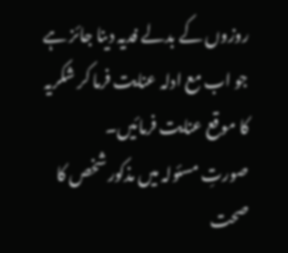روزوں کے بدلے فدیہ دینا جائز ہے جو اب مع ادلہ عنایت فرما کر شکریہ کا موقع عنایت فرمائیں۔
صورتِ مسئولہ میں مذکور شخص کا صحت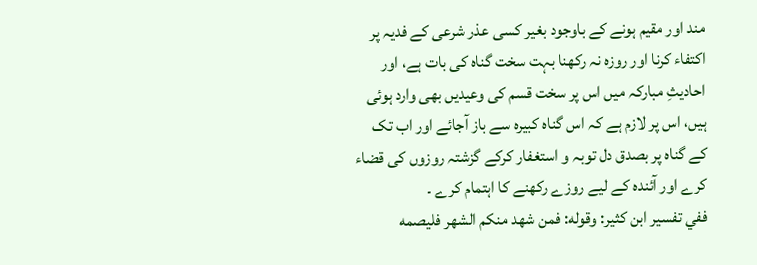مند اور مقیم ہونے کے باوجود بغیر کسی عذر شرعی کے فدیہ پر اکتفاء کرنا اور روزہ نہ رکھنا بہت سخت گناہ کی بات ہے، اور احادیثِ مبارکہ میں اس پر سخت قسم کی وعیدیں بھی وارد ہوئی ہیں، اس پر لازم ہے کہ اس گناہ کبیرہ سے باز آجائے اور اب تک کے گناہ پر بصدق دل توبہ و استغفار کرکے گزشتہ روزوں کی قضاء کرے اور آئندہ کے لیے روزے رکھنے کا اہتمام کرے ۔
ففي تفسير ابن كثير: وقوله: فمن شهد منكم الشهر فليصمه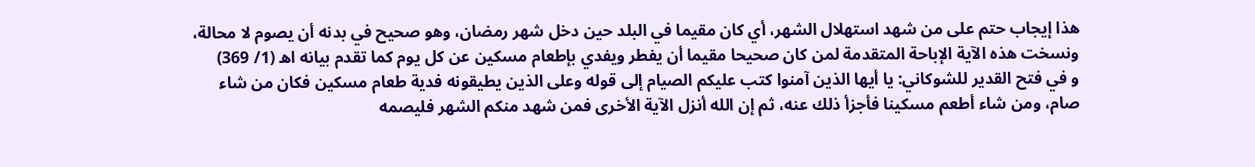هذا إيجاب حتم على من شهد استهلال الشهر، أي كان مقيما في البلد حين دخل شهر رمضان، وهو صحيح في بدنه أن يصوم لا محالة، ونسخت هذه الآية الإباحة المتقدمة لمن كان صحيحا مقيما أن يفطر ويفدي بإطعام مسكين عن كل يوم كما تقدم بيانه اھ (1/ 369)
و في فتح القدير للشوكاني: يا أيها الذين آمنوا كتب عليكم الصيام إلى قوله وعلى الذين يطيقونه فدية طعام مسكين فكان من شاء صام، ومن شاء أطعم مسكينا فأجزأ ذلك عنه، ثم إن الله أنزل الآية الأخرى فمن شهد منكم الشهر فليصمه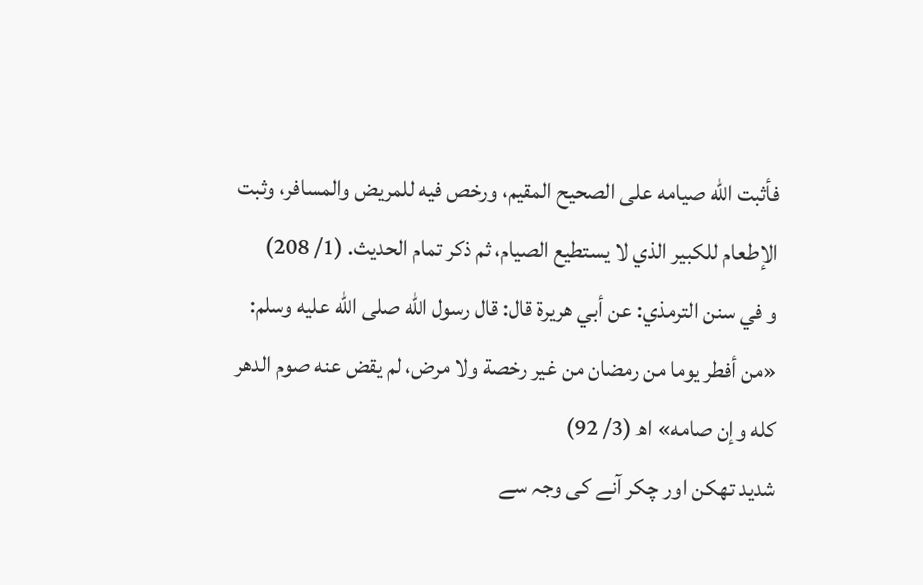فأثبت الله صيامه على الصحيح المقيم، ورخص فيه للمريض والمسافر، وثبت الإطعام للكبير الذي لا يستطيع الصيام، ثم ذكر تمام الحديث. (1/ 208)
و في سنن الترمذي: عن أبي هريرة قال: قال رسول الله صلى الله عليه وسلم: «من أفطر يوما من رمضان من غير رخصة ولا مرض، لم يقض عنه صوم الدهر كله وإن صامه» اھ (3/ 92)
شدید تھکن اور چکر آنے کی وجہ سے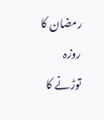رمضان کا روزہ توڑنے کا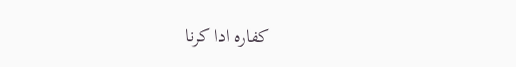کفارہ ادا کرنا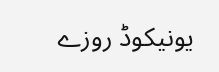یونیکوڈ روزے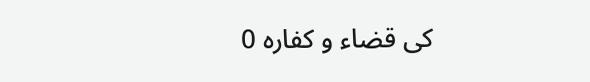کی قضاء و کفارہ 0